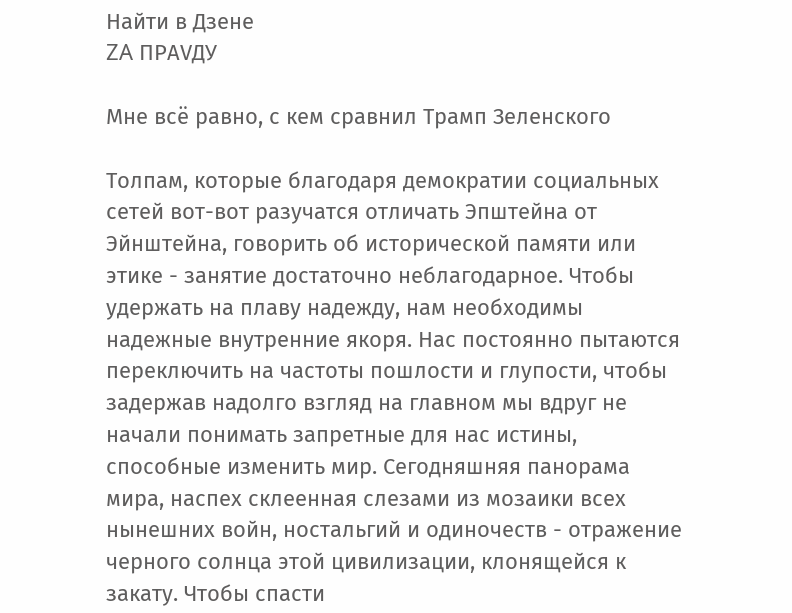Найти в Дзене
ZA ПРАVДУ

Мне всё равно, с кем сравнил Трамп Зеленского

Толпам, которые благодаря демократии социальных сетей вот-вот разучатся отличать Эпштейна от Эйнштейна, говорить об исторической памяти или этике - занятие достаточно неблагодарное. Чтобы удержать на плаву надежду, нам необходимы надежные внутренние якоря. Нас постоянно пытаются переключить на частоты пошлости и глупости, чтобы задержав надолго взгляд на главном мы вдруг не начали понимать запретные для нас истины, способные изменить мир. Сегодняшняя панорама мира, наспех склеенная слезами из мозаики всех нынешних войн, ностальгий и одиночеств - отражение черного солнца этой цивилизации, клонящейся к закату. Чтобы спасти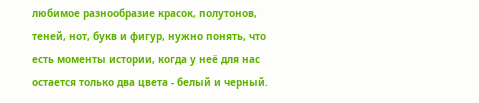любимое разнообразие красок, полутонов, теней, нот, букв и фигур, нужно понять, что есть моменты истории, когда у неё для нас остается только два цвета - белый и черный.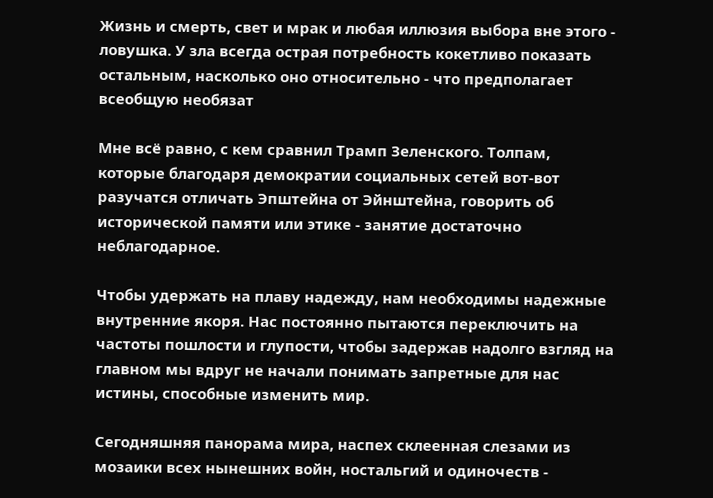Жизнь и смерть, свет и мрак и любая иллюзия выбора вне этого - ловушка. У зла всегда острая потребность кокетливо показать остальным, насколько оно относительно - что предполагает всеобщую необязат

Мне всё равно, с кем сравнил Трамп Зеленского. Толпам, которые благодаря демократии социальных сетей вот-вот разучатся отличать Эпштейна от Эйнштейна, говорить об исторической памяти или этике - занятие достаточно неблагодарное.

Чтобы удержать на плаву надежду, нам необходимы надежные внутренние якоря. Нас постоянно пытаются переключить на частоты пошлости и глупости, чтобы задержав надолго взгляд на главном мы вдруг не начали понимать запретные для нас истины, способные изменить мир.

Сегодняшняя панорама мира, наспех склеенная слезами из мозаики всех нынешних войн, ностальгий и одиночеств -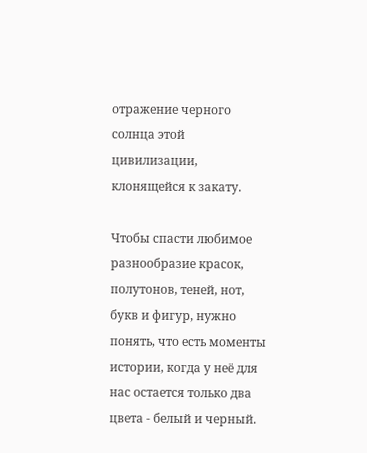отражение черного солнца этой цивилизации, клонящейся к закату.

Чтобы спасти любимое разнообразие красок, полутонов, теней, нот, букв и фигур, нужно понять, что есть моменты истории, когда у неё для нас остается только два цвета - белый и черный.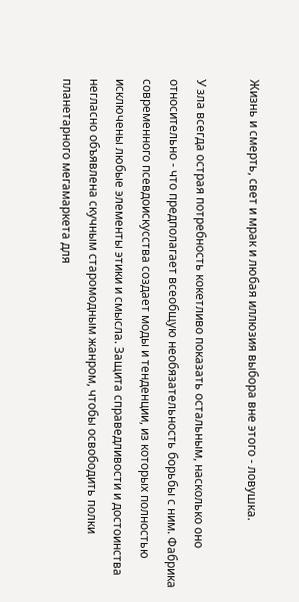Жизнь и смерть, свет и мрак и любая иллюзия выбора вне этого - ловушка.

У зла всегда острая потребность кокетливо показать остальным, насколько оно относительно - что предполагает всеобщую необязательность борьбы с ним. Фабрика современного псевдоискусства создает моды и тенденции, из которых полностью исключены любые элементы этики и смысла. Защита справедливости и достоинства негласно объявлена скучным старомодным жанром, чтобы освободить полки планетарного мегамаркета для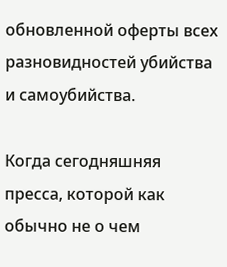обновленной оферты всех разновидностей убийства и самоубийства.

Когда сегодняшняя пресса, которой как обычно не о чем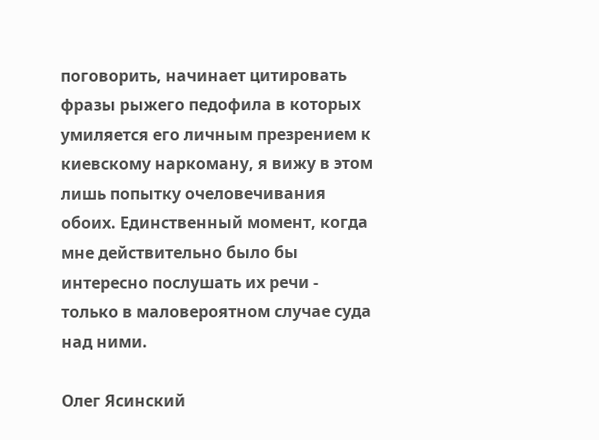поговорить, начинает цитировать фразы рыжего педофила в которых умиляется его личным презрением к киевскому наркоману, я вижу в этом лишь попытку очеловечивания обоих. Единственный момент, когда мне действительно было бы интересно послушать их речи - только в маловероятном случае суда над ними.

Олег Ясинский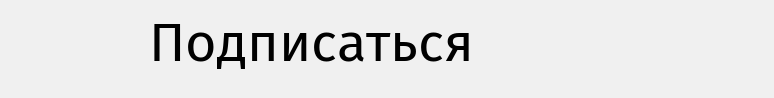Подписаться